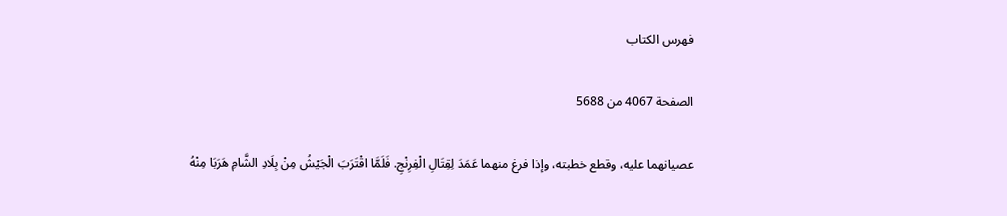فهرس الكتاب

الصفحة 4067 من 5688

عصيانهما عليه، وقطع خطبته، وإذا فرغ منهما عَمَدَ لِقِتَالِ الْفِرِنْجِ. فَلَمَّا اقْتَرَبَ الْجَيْشُ مِنْ بِلَادِ الشَّامِ هَرَبَا مِنْهُ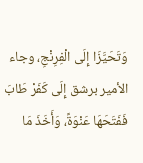وَتَحَيَّزَا إِلَى الْفِرِنْجِ، وجاء الأمير برشق إِلَى كَفَرْ طَابَ فَفَتَحَهَا عَنْوَةً، وَأَخَذَ مَا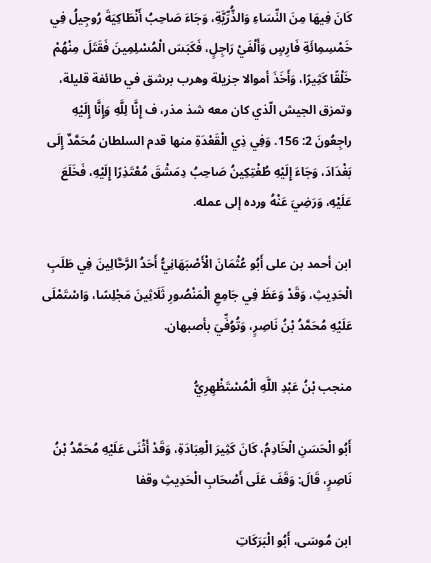كَانَ فِيهَا مِنَ النِّسَاءِ وَالذُّرِّيَّةِ، وَجَاءَ صَاحِبُ أَنْطَاكِيَةَ رُوجِيلُ فِي خَمْسِمِائَةِ فَارِسٍ وَأَلْفَيْ رَاجِلٍ، فَكَبَسَ الْمُسْلِمِينَ فَقَتَلَ مِنْهُمْ خَلْقًا كَثِيرًا، وَأَخَذَ أموالا جزيلة وهرب برشق في طائفة قليلة، وتمزق الجيش الّذي كان معه شذ مذر، ف إِنَّا لِلَّهِ وَإِنَّا إِلَيْهِ راجِعُونَ 2: 156. وَفِي ذِي الْقَعْدَةِ منها قدم السلطان مُحَمَّدٌ إِلَى بَغْدَادَ، وَجَاءَ إِلَيْهِ طُغْتِكِينُ صَاحِبُ دِمَشْقَ مُعْتَذِرًا إِلَيْهِ، فَخَلَعَ عَلَيْهِ، وَرَضِيَ عَنْهُ ورده إلى عمله.

ابن أحمد بن على أَبُو عُثْمَانَ الْأَصْبَهَانِيُّ أَحَدُ الرَّحَّالِينَ فِي طَلَبِ الْحَدِيثِ، وَقَدْ وَعَظَ فِي جَامِعِ الْمَنْصُورِ ثَلَاثِينَ مَجْلِسًا، وَاسْتَمْلَى عَلَيْهِ مُحَمَّدُ بْنُ نَاصِرٍ، وَتُوُفِّيَ بأصبهان.

منجب بْنُ عَبْدِ اللَّهِ الْمُسْتَظْهِرِيُّ

أَبُو الْحَسَنِ الْخَادِمُ، كَانَ كَثِيرَ الْعِبَادَةِ، وَقَدْ أَثْنَى عَلَيْهِ مُحَمَّدُ بْنُ نَاصِرٍ، قَالَ: وَقَفَ عَلَى أَصْحَابِ الْحَدِيثِ وقفا

ابن مُوسَى، أَبُو الْبَرَكَاتِ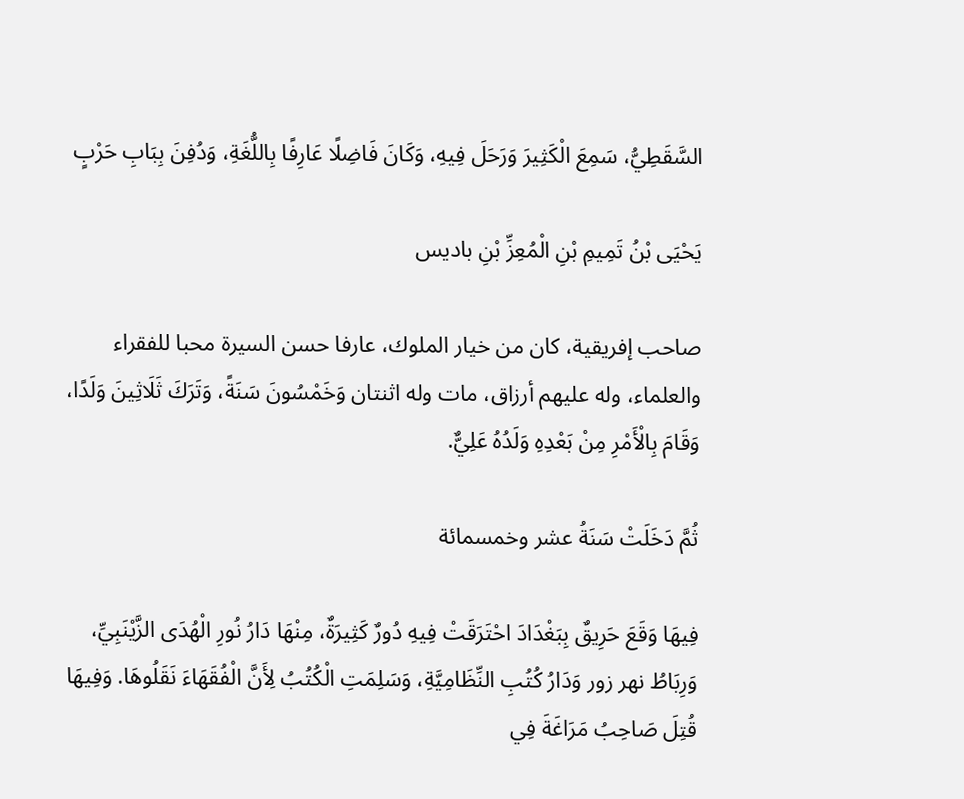السَّقَطِيُّ، سَمِعَ الْكَثِيرَ وَرَحَلَ فِيهِ، وَكَانَ فَاضِلًا عَارِفًا بِاللُّغَةِ، وَدُفِنَ بِبَابِ حَرْبٍ

يَحْيَى بْنُ تَمِيمِ بْنِ الْمُعِزِّ بْنِ باديس

صاحب إفريقية، كان من خيار الملوك، عارفا حسن السيرة محبا للفقراء والعلماء، وله عليهم أرزاق، مات وله اثنتان وَخَمْسُونَ سَنَةً، وَتَرَكَ ثَلَاثِينَ وَلَدًا، وَقَامَ بِالْأَمْرِ مِنْ بَعْدِهِ وَلَدُهُ عَلِيٌّ.

ثُمَّ دَخَلَتْ سَنَةُ عشر وخمسمائة

فِيهَا وَقَعَ حَرِيقٌ بِبَغْدَادَ احْتَرَقَتْ فِيهِ دُورٌ كَثِيرَةٌ، مِنْهَا دَارُ نُورِ الْهُدَى الزَّيْنَبِيِّ، وَرِبَاطُ نهر زور وَدَارُ كُتُبِ النِّظَامِيَّةِ، وَسَلِمَتِ الْكُتُبُ لِأَنَّ الْفُقَهَاءَ نَقَلُوهَا. وَفِيهَا قُتِلَ صَاحِبُ مَرَاغَةَ فِي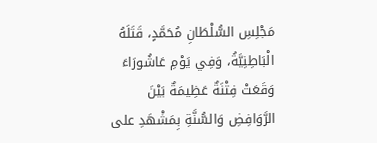مَجْلِسِ السُّلْطَانِ مُحَمَّدٍ، قَتَلَهُ الْبَاطِنِيَّةُ، وَفِي يَوْمِ عَاشُورَاءَ وَقَعَتْ فِتْنَةٌ عَظِيمَةٌ بَيْنَ الرَّوَافِضِ وَالسُّنَّةِ بِمَشْهَدِ على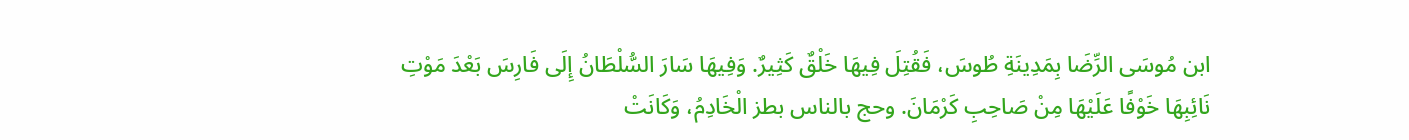ابن مُوسَى الرِّضَا بِمَدِينَةِ طُوسَ، فَقُتِلَ فِيهَا خَلْقٌ كَثِيرٌ. وَفِيهَا سَارَ السُّلْطَانُ إِلَى فَارِسَ بَعْدَ مَوْتِ نَائِبِهَا خَوْفًا عَلَيْهَا مِنْ صَاحِبِ كَرْمَانَ. وحج بالناس بطز الْخَادِمُ، وَكَانَتْ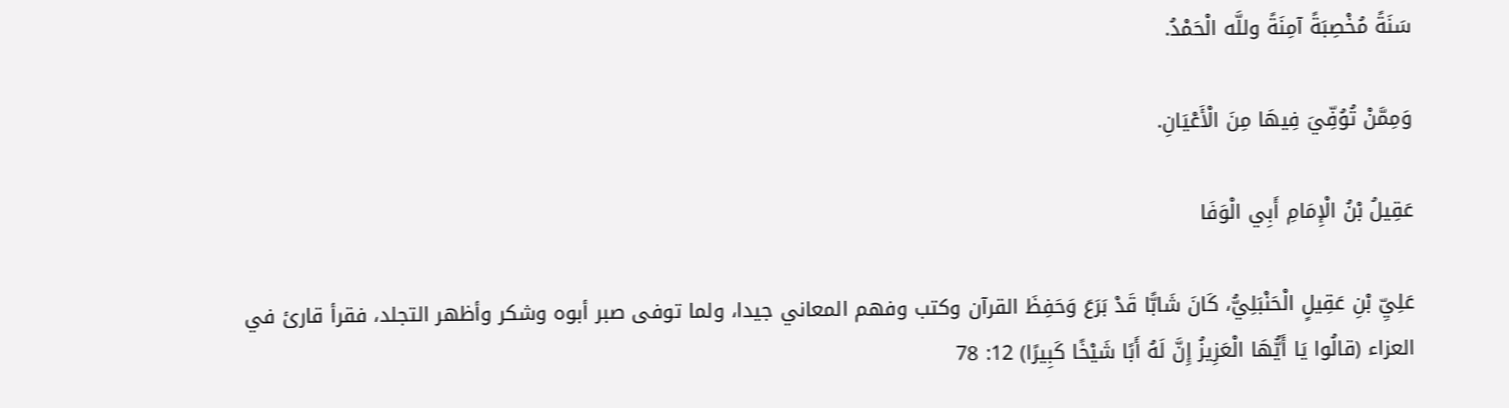سَنَةً مُخْصِبَةً آمِنَةً وللَّه الْحَمْدُ.

وَمِمَّنْ تُوُفِّيَ فِيهَا مِنَ الْأَعْيَانِ.

عَقِيلُ بْنُ الْإِمَامِ أَبِي الْوَفَا

عَلِيِّ بْنِ عَقِيلٍ الْحَنْبَلِيُّ، كَانَ شَابًّا قَدْ بَرَعَ وَحَفِظَ القرآن وكتب وفهم المعاني جيدا، ولما توفى صبر أبوه وشكر وأظهر التجلد، فقرأ قارئ في العزاء (قالُوا يَا أَيُّهَا الْعَزِيزُ إِنَّ لَهُ أَبًا شَيْخًا كَبِيرًا) 12: 78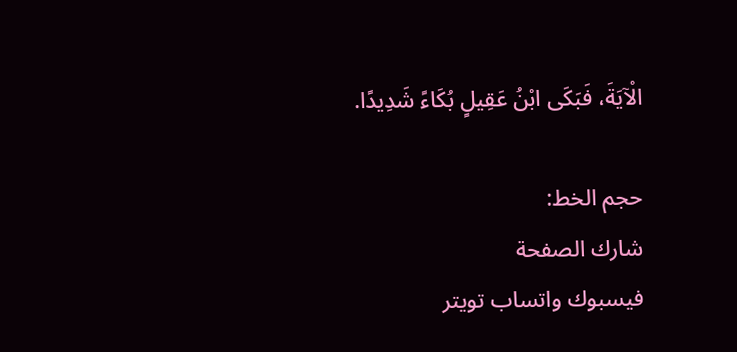الْآيَةَ، فَبَكَى ابْنُ عَقِيلٍ بُكَاءً شَدِيدًا.

حجم الخط:
شارك الصفحة
فيسبوك واتساب تويتر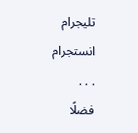تليجرام انستجرام
. . .
فضلًا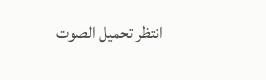انتظر تحميل الصوت